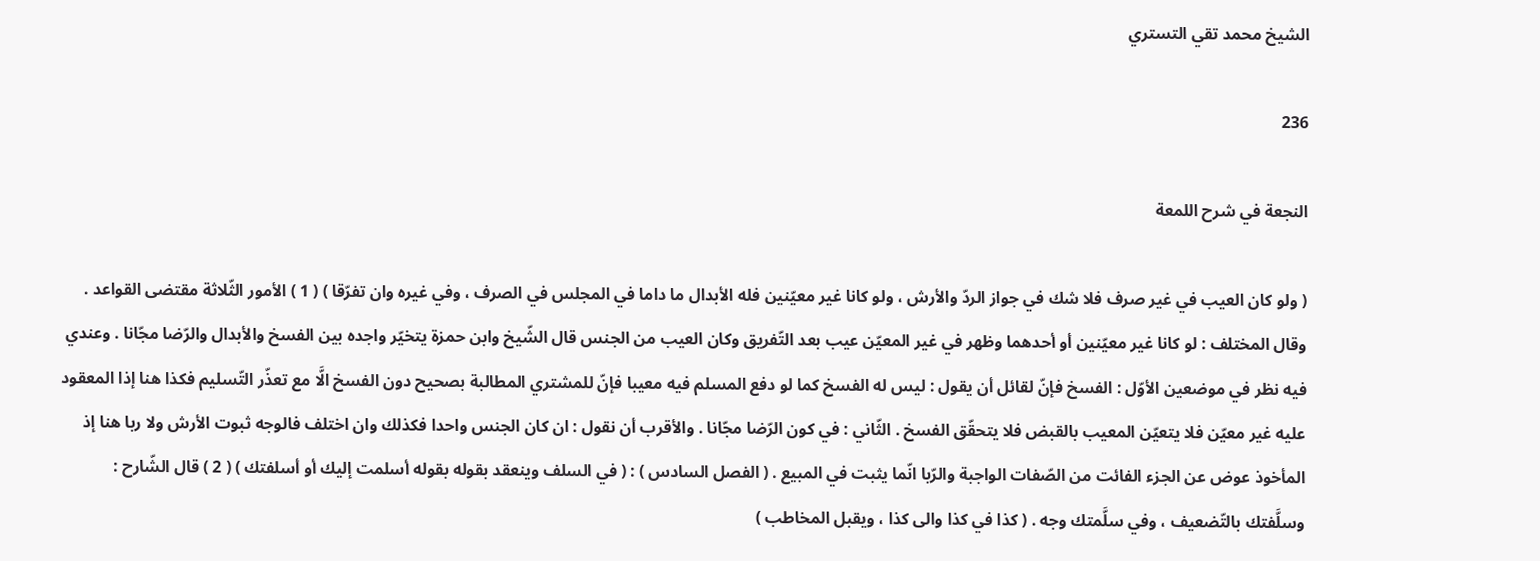الشيخ محمد تقي التستري

236

النجعة في شرح اللمعة

( ولو كان العيب في غير صرف فلا شك في جواز الردّ والأرش ، ولو كانا غير معيّنين فله الأبدال ما داما في المجلس في الصرف ، وفي غيره وان تفرّقا ) ( 1 ) الأمور الثّلاثة مقتضى القواعد . وقال المختلف : لو كانا غير معيّنين أو أحدهما وظهر في غير المعيّن عيب بعد التّفريق وكان العيب من الجنس قال الشّيخ وابن حمزة يتخيّر واجده بين الفسخ والأبدال والرّضا مجّانا . وعندي فيه نظر في موضعين الأوّل : الفسخ فإنّ لقائل أن يقول : ليس له الفسخ كما لو دفع المسلم فيه معيبا فإنّ للمشتري المطالبة بصحيح دون الفسخ الَّا مع تعذّر التّسليم فكذا هنا إذا المعقود عليه غير معيّن فلا يتعيّن المعيب بالقبض فلا يتحقّق الفسخ . الثّاني : في كون الرّضا مجّانا . والأقرب أن نقول : ان كان الجنس واحدا فكذلك وان اختلف فالوجه ثبوت الأرش ولا ربا هنا إذ المأخوذ عوض عن الجزء الفائت من الصّفات الواجبة والرّبا انّما يثبت في المبيع . ( الفصل السادس ) : ( في السلف وينعقد بقوله بقوله أسلمت إليك أو أسلفتك ) ( 2 ) قال الشّارح : وسلَّفتك بالتّضعيف ، وفي سلَّمتك وجه . ( كذا في كذا والى كذا ، ويقبل المخاطب )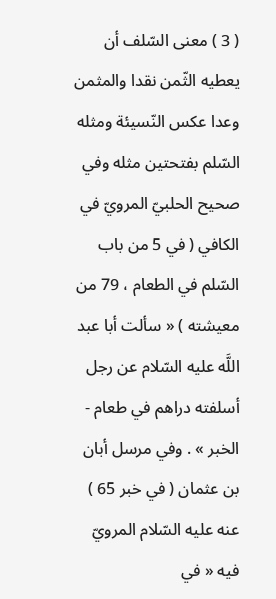( 3 ) معنى السّلف أن يعطيه الثّمن نقدا والمثمن وعدا عكس النّسيئة ومثله السّلم بفتحتين مثله وفي صحيح الحلبيّ المرويّ في الكافي ( في 5 من باب السّلم في الطعام ، 79 من معيشته ) « سألت أبا عبد اللَّه عليه السّلام عن رجل أسلفته دراهم في طعام - الخبر » . وفي مرسل أبان بن عثمان ( في خبر 65 ) عنه عليه السّلام المرويّ فيه « في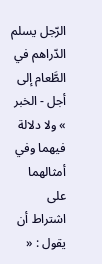الرّجل يسلم الدّراهم في الطَّعام إلى أجل - الخبر » ولا دلالة فيهما وفي أمثالهما على اشتراط أن يقول : «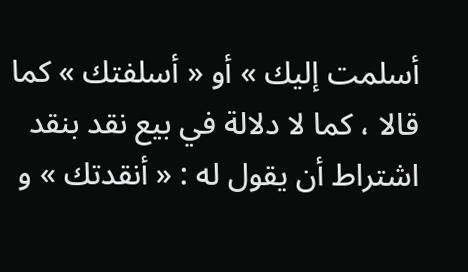أسلمت إليك » أو « أسلفتك » كما قالا ، كما لا دلالة في بيع نقد بنقد اشتراط أن يقول له : « أنقدتك » و